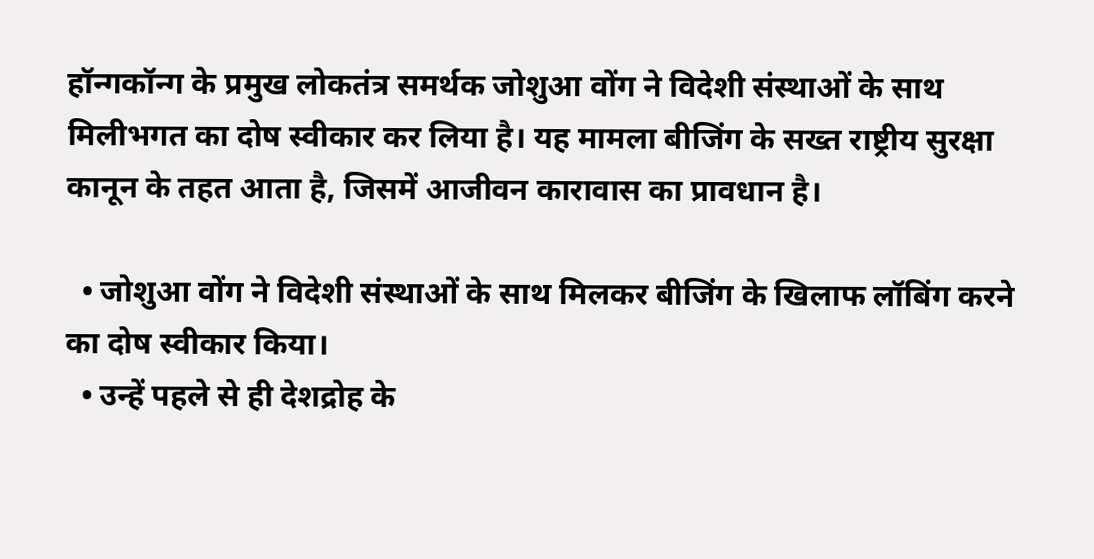हॉन्गकॉन्ग के प्रमुख लोकतंत्र समर्थक जोशुआ वोंग ने विदेशी संस्थाओं के साथ मिलीभगत का दोष स्वीकार कर लिया है। यह मामला बीजिंग के सख्त राष्ट्रीय सुरक्षा कानून के तहत आता है, जिसमें आजीवन कारावास का प्रावधान है।

  • जोशुआ वोंग ने विदेशी संस्थाओं के साथ मिलकर बीजिंग के खिलाफ लॉबिंग करने का दोष स्वीकार किया।
  • उन्हें पहले से ही देशद्रोह के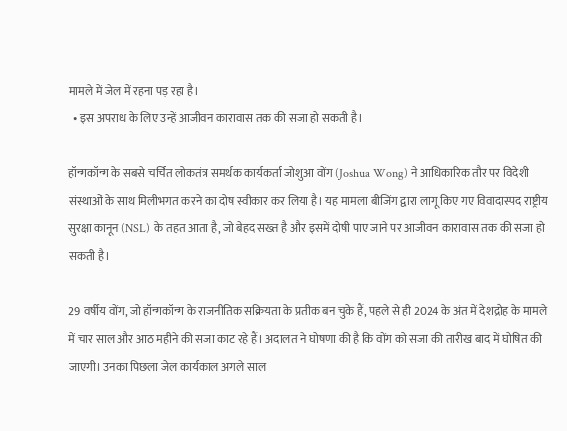मामले में जेल में रहना पड़ रहा है।
  • इस अपराध के लिए उन्हें आजीवन कारावास तक की सजा हो सकती है।

हॉन्गकॉन्ग के सबसे चर्चित लोकतंत्र समर्थक कार्यकर्ता जोशुआ वोंग (Joshua Wong) ने आधिकारिक तौर पर विदेशी संस्थाओं के साथ मिलीभगत करने का दोष स्वीकार कर लिया है। यह मामला बीजिंग द्वारा लागू किए गए विवादास्पद राष्ट्रीय सुरक्षा कानून (NSL) के तहत आता है, जो बेहद सख्त है और इसमें दोषी पाए जाने पर आजीवन कारावास तक की सजा हो सकती है।

29 वर्षीय वोंग, जो हॉन्गकॉन्ग के राजनीतिक सक्रियता के प्रतीक बन चुके हैं, पहले से ही 2024 के अंत में देशद्रोह के मामले में चार साल और आठ महीने की सजा काट रहे हैं। अदालत ने घोषणा की है कि वोंग को सजा की तारीख बाद में घोषित की जाएगी। उनका पिछला जेल कार्यकाल अगले साल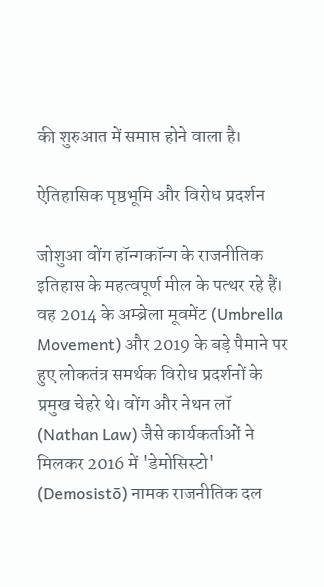की शुरुआत में समाप्त होने वाला है।

ऐतिहासिक पृष्ठभूमि और विरोध प्रदर्शन

जोशुआ वोंग हॉन्गकॉन्ग के राजनीतिक इतिहास के महत्वपूर्ण मील के पत्थर रहे हैं। वह 2014 के अम्ब्रेला मूवमेंट (Umbrella Movement) और 2019 के बड़े पैमाने पर हुए लोकतंत्र समर्थक विरोध प्रदर्शनों के प्रमुख चेहरे थे। वोंग और नेथन लॉ (Nathan Law) जैसे कार्यकर्ताओं ने मिलकर 2016 में 'डेमोसिस्टो' (Demosistō) नामक राजनीतिक दल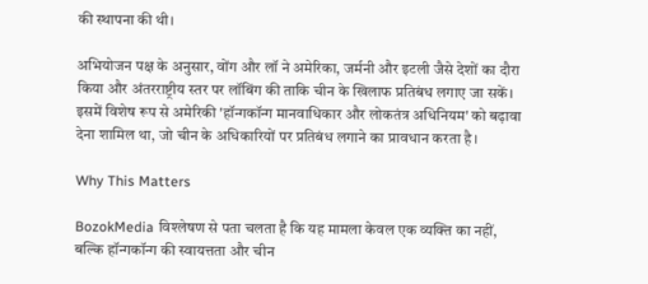की स्थापना की थी।

अभियोजन पक्ष के अनुसार, वोंग और लॉ ने अमेरिका, जर्मनी और इटली जैसे देशों का दौरा किया और अंतरराष्ट्रीय स्तर पर लॉबिंग की ताकि चीन के खिलाफ प्रतिबंध लगाए जा सकें। इसमें विशेष रूप से अमेरिकी 'हॉन्गकॉन्ग मानवाधिकार और लोकतंत्र अधिनियम' को बढ़ावा देना शामिल था, जो चीन के अधिकारियों पर प्रतिबंध लगाने का प्रावधान करता है।

Why This Matters

BozokMedia विश्लेषण से पता चलता है कि यह मामला केवल एक व्यक्ति का नहीं, बल्कि हॉन्गकॉन्ग की स्वायत्तता और चीन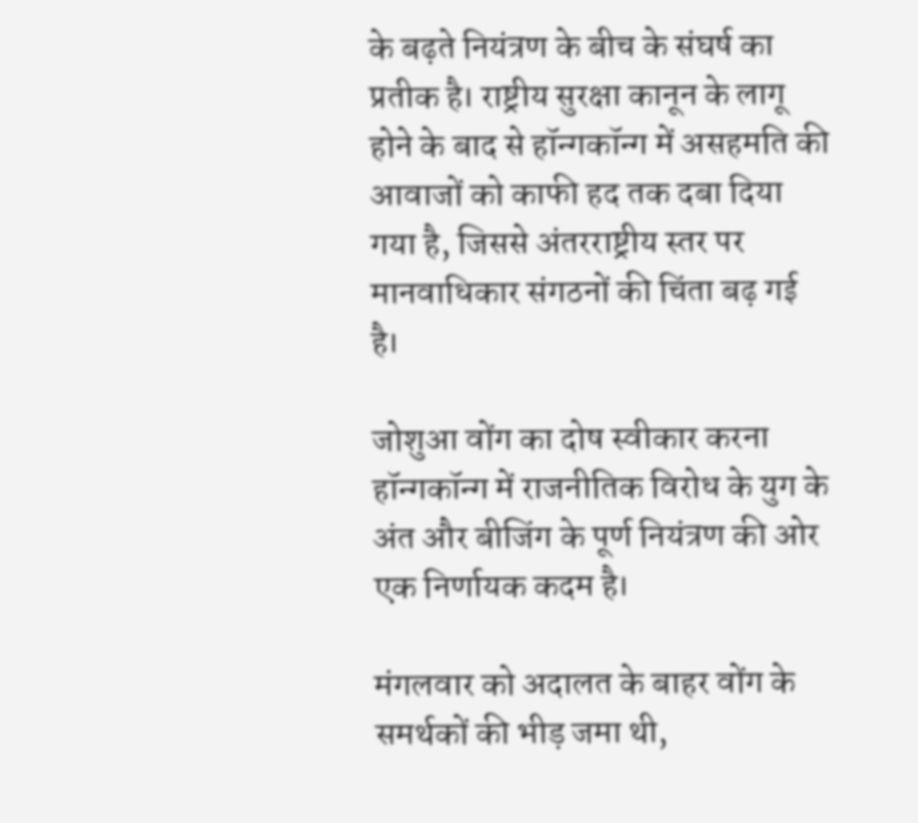के बढ़ते नियंत्रण के बीच के संघर्ष का प्रतीक है। राष्ट्रीय सुरक्षा कानून के लागू होने के बाद से हॉन्गकॉन्ग में असहमति की आवाजों को काफी हद तक दबा दिया गया है, जिससे अंतरराष्ट्रीय स्तर पर मानवाधिकार संगठनों की चिंता बढ़ गई है।

जोशुआ वोंग का दोष स्वीकार करना हॉन्गकॉन्ग में राजनीतिक विरोध के युग के अंत और बीजिंग के पूर्ण नियंत्रण की ओर एक निर्णायक कदम है।

मंगलवार को अदालत के बाहर वोंग के समर्थकों की भीड़ जमा थी,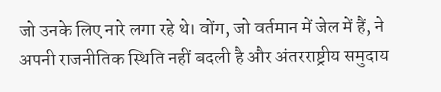जो उनके लिए नारे लगा रहे थे। वोंग, जो वर्तमान में जेल में हैं, ने अपनी राजनीतिक स्थिति नहीं बदली है और अंतरराष्ट्रीय समुदाय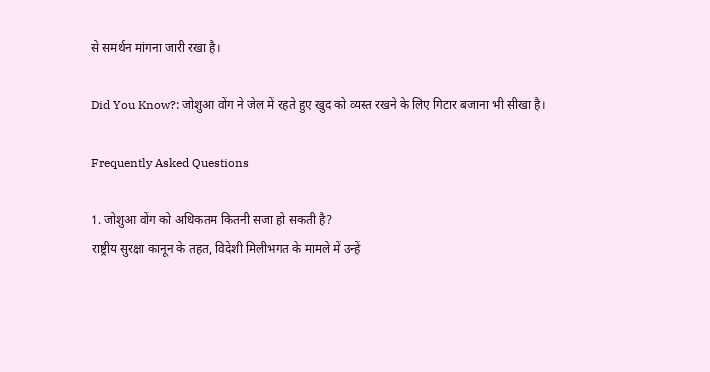से समर्थन मांगना जारी रखा है।

Did You Know?: जोशुआ वोंग ने जेल में रहते हुए खुद को व्यस्त रखने के लिए गिटार बजाना भी सीखा है।

Frequently Asked Questions

1. जोशुआ वोंग को अधिकतम कितनी सजा हो सकती है?
राष्ट्रीय सुरक्षा कानून के तहत, विदेशी मिलीभगत के मामले में उन्हें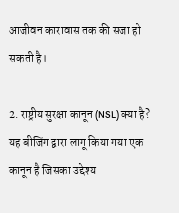आजीवन कारावास तक की सजा हो सकती है।

2. राष्ट्रीय सुरक्षा कानून (NSL) क्या है?
यह बीजिंग द्वारा लागू किया गया एक कानून है जिसका उद्देश्य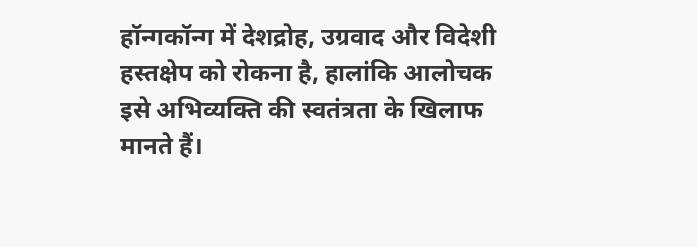हॉन्गकॉन्ग में देशद्रोह, उग्रवाद और विदेशी हस्तक्षेप को रोकना है, हालांकि आलोचक इसे अभिव्यक्ति की स्वतंत्रता के खिलाफ मानते हैं।